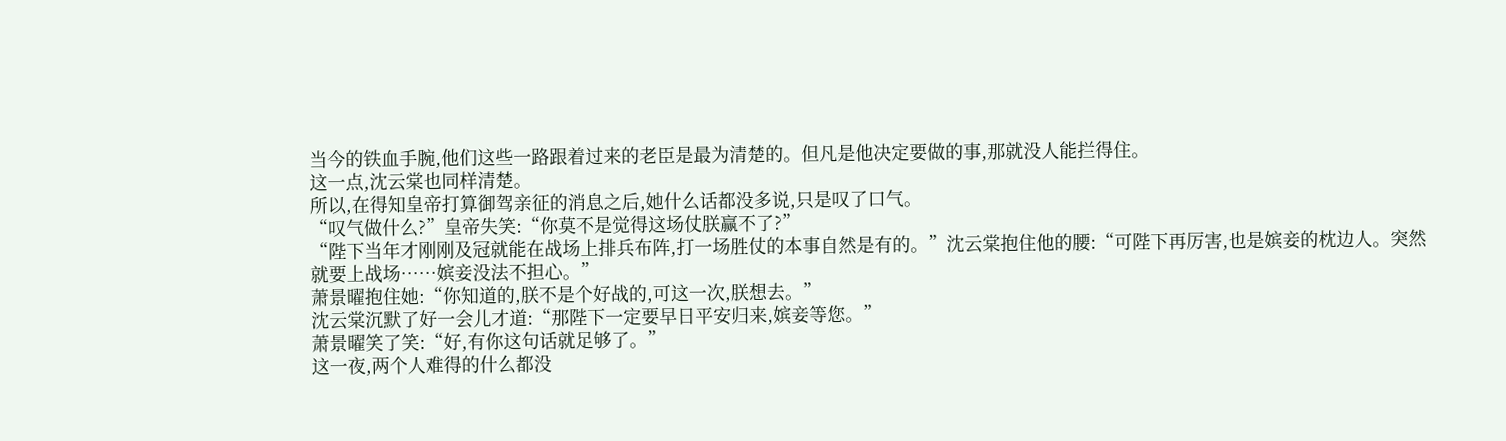当今的铁血手腕,他们这些一路跟着过来的老臣是最为清楚的。但凡是他决定要做的事,那就没人能拦得住。
这一点,沈云棠也同样清楚。
所以,在得知皇帝打算御驾亲征的消息之后,她什么话都没多说,只是叹了口气。
“叹气做什么?”皇帝失笑:“你莫不是觉得这场仗朕赢不了?”
“陛下当年才刚刚及冠就能在战场上排兵布阵,打一场胜仗的本事自然是有的。”沈云棠抱住他的腰:“可陛下再厉害,也是嫔妾的枕边人。突然就要上战场……嫔妾没法不担心。”
萧景曜抱住她:“你知道的,朕不是个好战的,可这一次,朕想去。”
沈云棠沉默了好一会儿才道:“那陛下一定要早日平安归来,嫔妾等您。”
萧景曜笑了笑:“好,有你这句话就足够了。”
这一夜,两个人难得的什么都没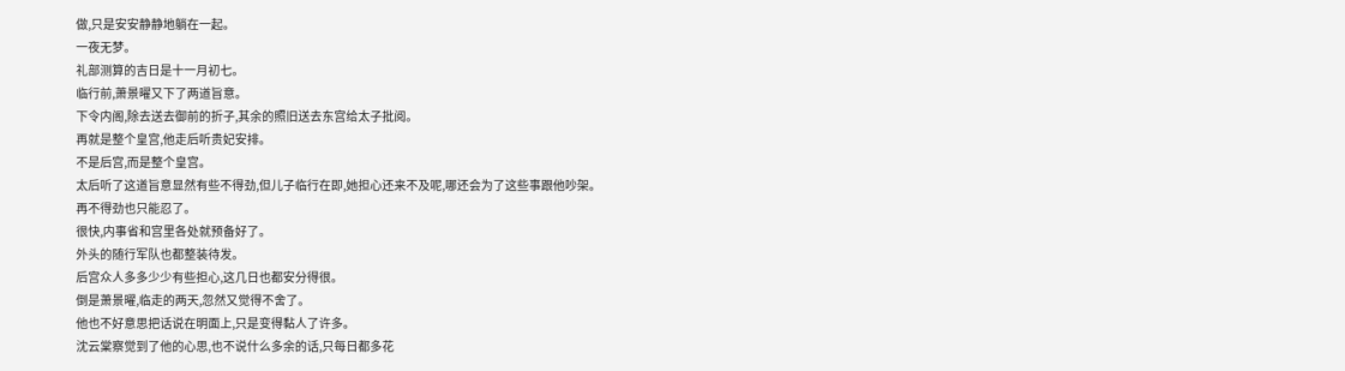做,只是安安静静地躺在一起。
一夜无梦。
礼部测算的吉日是十一月初七。
临行前,萧景曜又下了两道旨意。
下令内阁,除去送去御前的折子,其余的照旧送去东宫给太子批阅。
再就是整个皇宫,他走后听贵妃安排。
不是后宫,而是整个皇宫。
太后听了这道旨意显然有些不得劲,但儿子临行在即,她担心还来不及呢,哪还会为了这些事跟他吵架。
再不得劲也只能忍了。
很快,内事省和宫里各处就预备好了。
外头的随行军队也都整装待发。
后宫众人多多少少有些担心,这几日也都安分得很。
倒是萧景曜,临走的两天,忽然又觉得不舍了。
他也不好意思把话说在明面上,只是变得黏人了许多。
沈云棠察觉到了他的心思,也不说什么多余的话,只每日都多花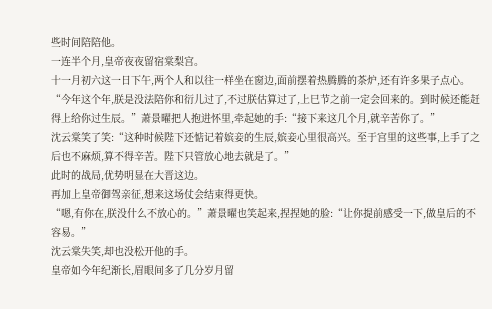些时间陪陪他。
一连半个月,皇帝夜夜留宿棠梨宫。
十一月初六这一日下午,两个人和以往一样坐在窗边,面前摆着热腾腾的茶炉,还有许多果子点心。
“今年这个年,朕是没法陪你和衍儿过了,不过朕估算过了,上巳节之前一定会回来的。到时候还能赶得上给你过生辰。”萧景曜把人抱进怀里,牵起她的手:“接下来这几个月,就辛苦你了。”
沈云棠笑了笑:“这种时候陛下还惦记着嫔妾的生辰,嫔妾心里很高兴。至于宫里的这些事,上手了之后也不麻烦,算不得辛苦。陛下只管放心地去就是了。”
此时的战局,优势明显在大晋这边。
再加上皇帝御驾亲征,想来这场仗会结束得更快。
“嗯,有你在,朕没什么不放心的。”萧景曜也笑起来,捏捏她的脸:“让你提前感受一下,做皇后的不容易。”
沈云棠失笑,却也没松开他的手。
皇帝如今年纪渐长,眉眼间多了几分岁月留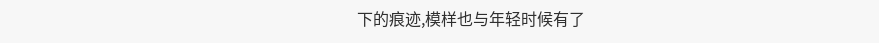下的痕迹,模样也与年轻时候有了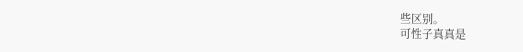些区别。
可性子真真是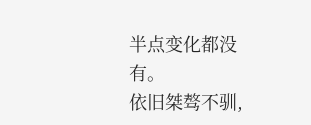半点变化都没有。
依旧桀骜不驯,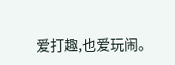爱打趣,也爱玩闹。